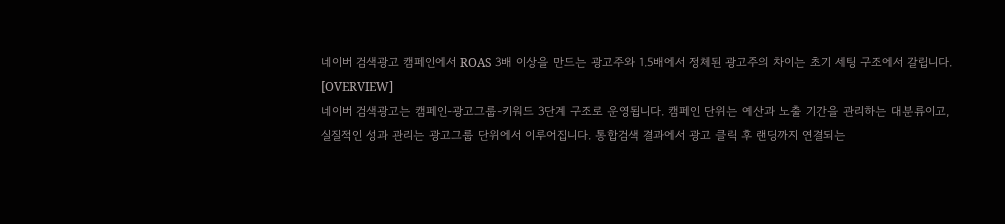네이버 검색광고 캠페인에서 ROAS 3배 이상을 만드는 광고주와 1.5배에서 정체된 광고주의 차이는 초기 세팅 구조에서 갈립니다.
[OVERVIEW]
네이버 검색광고는 캠페인-광고그룹-키워드 3단계 구조로 운영됩니다. 캠페인 단위는 예산과 노출 기간을 관리하는 대분류이고, 실질적인 성과 관리는 광고그룹 단위에서 이루어집니다. 통합검색 결과에서 광고 클릭 후 랜딩까지 연결되는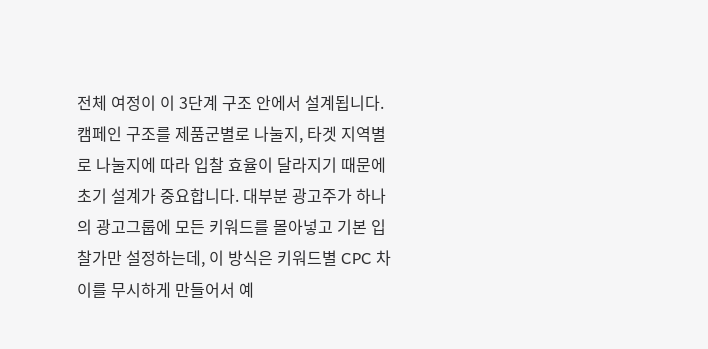전체 여정이 이 3단계 구조 안에서 설계됩니다. 캠페인 구조를 제품군별로 나눌지, 타겟 지역별로 나눌지에 따라 입찰 효율이 달라지기 때문에 초기 설계가 중요합니다. 대부분 광고주가 하나의 광고그룹에 모든 키워드를 몰아넣고 기본 입찰가만 설정하는데, 이 방식은 키워드별 CPC 차이를 무시하게 만들어서 예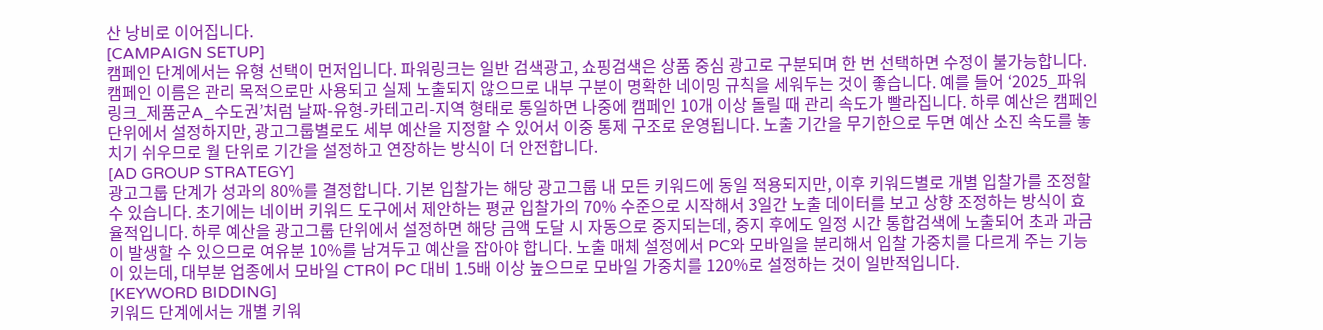산 낭비로 이어집니다.
[CAMPAIGN SETUP]
캠페인 단계에서는 유형 선택이 먼저입니다. 파워링크는 일반 검색광고, 쇼핑검색은 상품 중심 광고로 구분되며 한 번 선택하면 수정이 불가능합니다. 캠페인 이름은 관리 목적으로만 사용되고 실제 노출되지 않으므로 내부 구분이 명확한 네이밍 규칙을 세워두는 것이 좋습니다. 예를 들어 ‘2025_파워링크_제품군A_수도권’처럼 날짜-유형-카테고리-지역 형태로 통일하면 나중에 캠페인 10개 이상 돌릴 때 관리 속도가 빨라집니다. 하루 예산은 캠페인 단위에서 설정하지만, 광고그룹별로도 세부 예산을 지정할 수 있어서 이중 통제 구조로 운영됩니다. 노출 기간을 무기한으로 두면 예산 소진 속도를 놓치기 쉬우므로 월 단위로 기간을 설정하고 연장하는 방식이 더 안전합니다.
[AD GROUP STRATEGY]
광고그룹 단계가 성과의 80%를 결정합니다. 기본 입찰가는 해당 광고그룹 내 모든 키워드에 동일 적용되지만, 이후 키워드별로 개별 입찰가를 조정할 수 있습니다. 초기에는 네이버 키워드 도구에서 제안하는 평균 입찰가의 70% 수준으로 시작해서 3일간 노출 데이터를 보고 상향 조정하는 방식이 효율적입니다. 하루 예산을 광고그룹 단위에서 설정하면 해당 금액 도달 시 자동으로 중지되는데, 중지 후에도 일정 시간 통합검색에 노출되어 초과 과금이 발생할 수 있으므로 여유분 10%를 남겨두고 예산을 잡아야 합니다. 노출 매체 설정에서 PC와 모바일을 분리해서 입찰 가중치를 다르게 주는 기능이 있는데, 대부분 업종에서 모바일 CTR이 PC 대비 1.5배 이상 높으므로 모바일 가중치를 120%로 설정하는 것이 일반적입니다.
[KEYWORD BIDDING]
키워드 단계에서는 개별 키워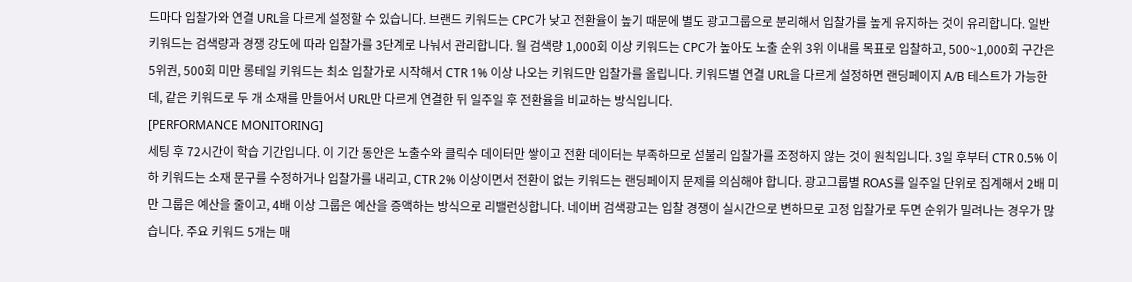드마다 입찰가와 연결 URL을 다르게 설정할 수 있습니다. 브랜드 키워드는 CPC가 낮고 전환율이 높기 때문에 별도 광고그룹으로 분리해서 입찰가를 높게 유지하는 것이 유리합니다. 일반 키워드는 검색량과 경쟁 강도에 따라 입찰가를 3단계로 나눠서 관리합니다. 월 검색량 1,000회 이상 키워드는 CPC가 높아도 노출 순위 3위 이내를 목표로 입찰하고, 500~1,000회 구간은 5위권, 500회 미만 롱테일 키워드는 최소 입찰가로 시작해서 CTR 1% 이상 나오는 키워드만 입찰가를 올립니다. 키워드별 연결 URL을 다르게 설정하면 랜딩페이지 A/B 테스트가 가능한데, 같은 키워드로 두 개 소재를 만들어서 URL만 다르게 연결한 뒤 일주일 후 전환율을 비교하는 방식입니다.
[PERFORMANCE MONITORING]
세팅 후 72시간이 학습 기간입니다. 이 기간 동안은 노출수와 클릭수 데이터만 쌓이고 전환 데이터는 부족하므로 섣불리 입찰가를 조정하지 않는 것이 원칙입니다. 3일 후부터 CTR 0.5% 이하 키워드는 소재 문구를 수정하거나 입찰가를 내리고, CTR 2% 이상이면서 전환이 없는 키워드는 랜딩페이지 문제를 의심해야 합니다. 광고그룹별 ROAS를 일주일 단위로 집계해서 2배 미만 그룹은 예산을 줄이고, 4배 이상 그룹은 예산을 증액하는 방식으로 리밸런싱합니다. 네이버 검색광고는 입찰 경쟁이 실시간으로 변하므로 고정 입찰가로 두면 순위가 밀려나는 경우가 많습니다. 주요 키워드 5개는 매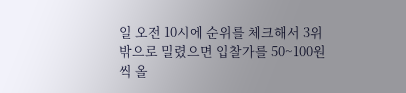일 오전 10시에 순위를 체크해서 3위 밖으로 밀렸으면 입찰가를 50~100원씩 올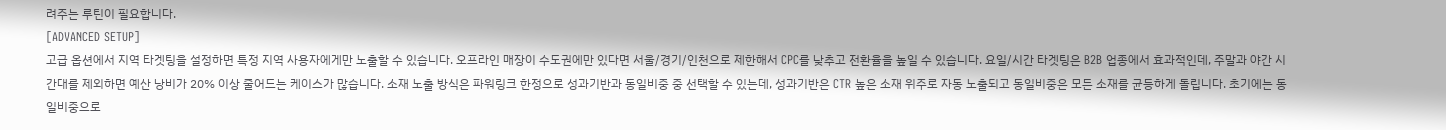려주는 루틴이 필요합니다.
[ADVANCED SETUP]
고급 옵션에서 지역 타겟팅을 설정하면 특정 지역 사용자에게만 노출할 수 있습니다. 오프라인 매장이 수도권에만 있다면 서울/경기/인천으로 제한해서 CPC를 낮추고 전환율을 높일 수 있습니다. 요일/시간 타겟팅은 B2B 업종에서 효과적인데, 주말과 야간 시간대를 제외하면 예산 낭비가 20% 이상 줄어드는 케이스가 많습니다. 소재 노출 방식은 파워링크 한정으로 성과기반과 동일비중 중 선택할 수 있는데, 성과기반은 CTR 높은 소재 위주로 자동 노출되고 동일비중은 모든 소재를 균등하게 돌립니다. 초기에는 동일비중으로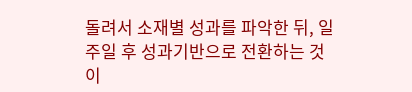돌려서 소재별 성과를 파악한 뒤, 일주일 후 성과기반으로 전환하는 것이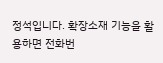정석입니다. 확장소재 기능을 활용하면 전화번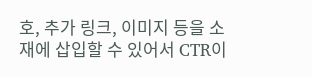호, 추가 링크, 이미지 등을 소재에 삽입할 수 있어서 CTR이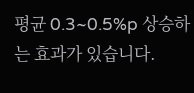평균 0.3~0.5%p 상승하는 효과가 있습니다.